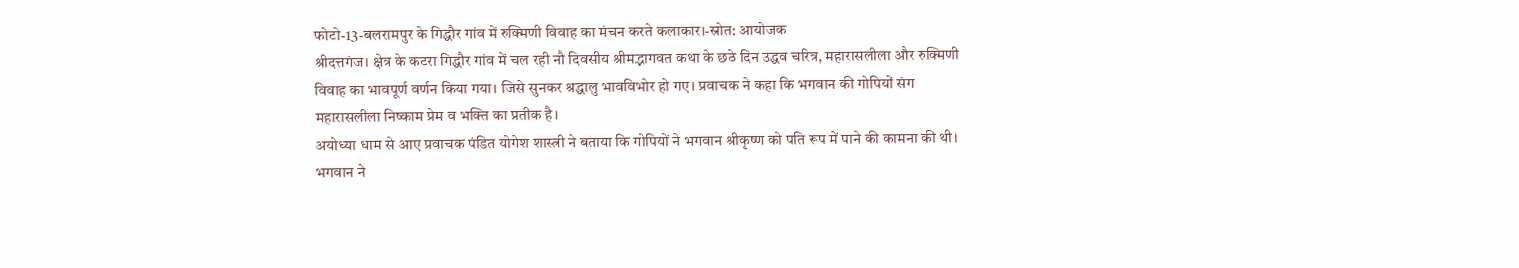फोटो-13-बलरामपुर के गिद्धौर गांव में रुक्मिणी विवाह का मंचन करते कलाकार।-स्रोत: आयोजक
श्रीदत्तगंज। क्षेत्र के कटरा गिद्धौर गांव में चल रही नौ दिवसीय श्रीमद्भागवत कथा के छठे दिन उद्धव चरित्र, महारासलीला और रुक्मिणी विवाह का भावपूर्ण वर्णन किया गया। जिसे सुनकर श्रद्धालु भावविभोर हो गए। प्रवाचक ने कहा कि भगवान की गोपियों संग महारासलीला निष्काम प्रेम व भक्ति का प्रतीक है।
अयोध्या धाम से आए प्रवाचक पंडित योगेश शास्त्री ने बताया कि गोपियों ने भगवान श्रीकृष्ण को पति रूप में पाने की कामना की थी। भगवान ने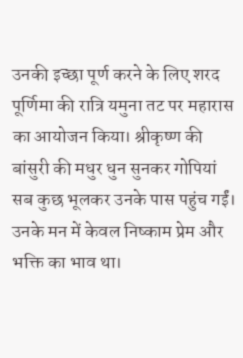उनकी इच्छा पूर्ण करने के लिए शरद पूर्णिमा की रात्रि यमुना तट पर महारास का आयोजन किया। श्रीकृष्ण की बांसुरी की मधुर धुन सुनकर गोपियां सब कुछ भूलकर उनके पास पहुंच गईं। उनके मन में केवल निष्काम प्रेम और भक्ति का भाव था।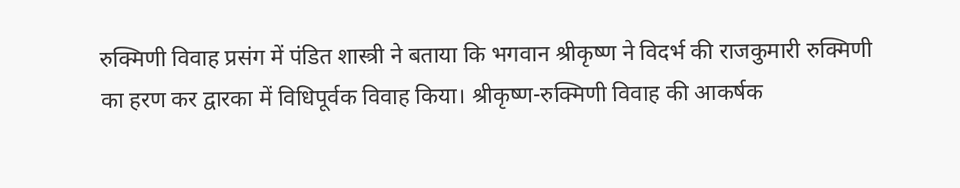रुक्मिणी विवाह प्रसंग में पंडित शास्त्री ने बताया कि भगवान श्रीकृष्ण ने विदर्भ की राजकुमारी रुक्मिणी का हरण कर द्वारका में विधिपूर्वक विवाह किया। श्रीकृष्ण-रुक्मिणी विवाह की आकर्षक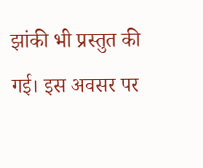झांकी भी प्रस्तुत की गई। इस अवसर पर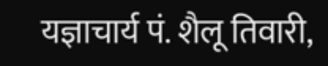यज्ञाचार्य पं. शैलू तिवारी,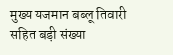मुख्य यजमान बब्लू तिवारी सहित बड़ी संख्या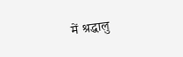में श्रद्धालु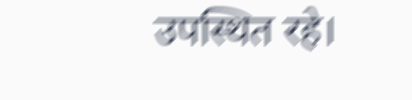उपस्थित रहे।